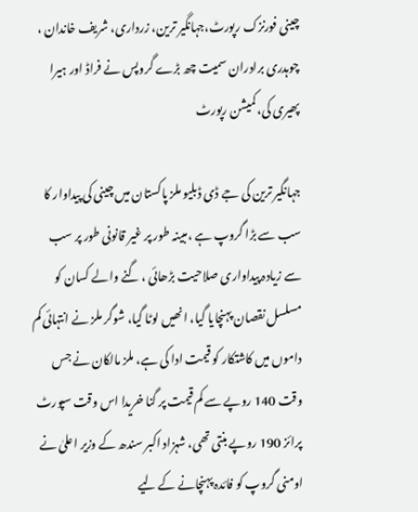چینی فورنزک رپورٹ،جہانگیر ترین، زرداری، شریف خاندان ، چوہدری برادران سمیت چھ بڑے گروپس نے فراڈ اور ہیرا پھیری کی، کمیشن رپورٹ

جہانگیر ترین کی جے ڈی ڈبلیو ملز پاکستان میں چینی کی پیداوار کا سب سے بڑا گروپ ہے ،مبینہ طور پر غیر قانونی طور پر سب سے زیادہ پیداواری صلاحیت بڑھائی ، گنے والے کسان کو مسلسل نقصان پہنچایا گیا، انھیں لوٹا گیا، شوگر ملز نے انتہائی کم داموں میں کاشتکار کو قیمت ادا کی ہے، ملز مالکان نے جس وقت 140 روپے سے کم قیمت پر گنا خریدا اس وقت سپورٹ پرائز 190 روپے بنتی تھی، شہزاد اکبر سندھ کے وزیر اعلیٰ نے اومنی گروپ کو فائدہ پہنچانے کے لیے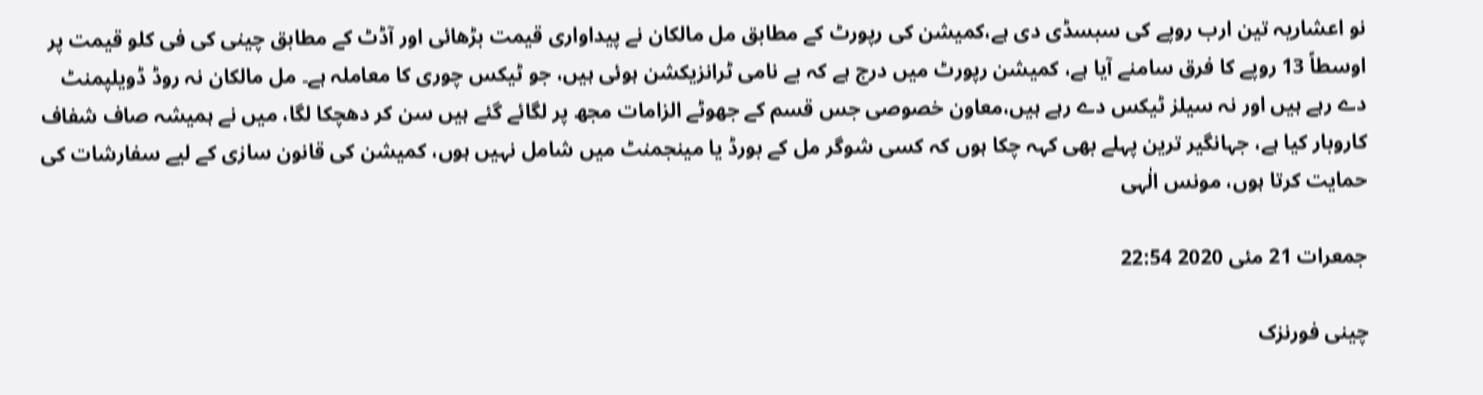نو اعشاریہ تین ارب روپے کی سبسڈی دی ہے،کمیشن کی رپورٹ کے مطابق مل مالکان نے پیداواری قیمت بڑھائی اور آڈٹ کے مطابق چینی کی فی کلو قیمت پر اوسطاً 13 روپے کا فرق سامنے آیا ہے، کمیشن رپورٹ میں درج ہے کہ بے نامی ٹرانزیکشن ہوئی ہیں، جو ٹیکس چوری کا معاملہ ہے۔ مل مالکان نہ روڈ ڈویلپمنٹ دے رہے ہیں اور نہ سیلز ٹیکس دے رہے ہیں،معاون خصوصی جس قسم کے جھوٹے الزامات مجھ پر لگائے گئے ہیں سن کر دھچکا لگا، میں نے ہمیشہ صاف شفاف کاروبار کیا ہے، جہانگیر ترین پہلے بھی کہہ چکا ہوں کہ کسی شوگر مل کے بورڈ یا مینجمنٹ میں شامل نہیں ہوں، کمیشن کی قانون سازی کے لیے سفارشات کی حمایت کرتا ہوں، مونس الٰہی

جمعرات 21 مئی 2020 22:54

چینی فورنزک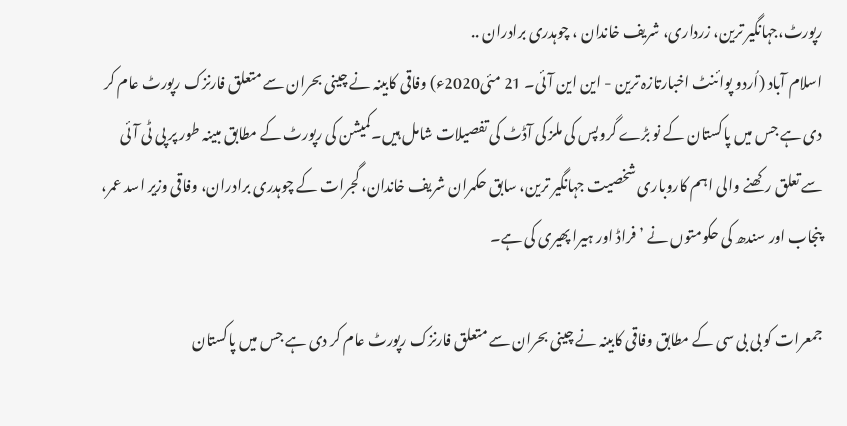رپورٹ،جہانگیر ترین، زرداری، شریف خاندان ، چوہدری برادران ..
اسلام آباد (اُردو پوائنٹ اخبارتازہ ترین - این این آئی۔ 21 مئی2020ء) وفاقی کابینہ نے چینی بحران سے متعلق فارنزک رپورٹ عام کر دی ہے جس میں پاکستان کے نو بڑے گروپس کی ملز کی آڈٹ کی تفصیلات شامل ہیں۔کمیشن کی رپورٹ کے مطابق مبینہ طور پر پی ٹی آئی سے تعلق رکھنے والی اہم کاروباری شخصیت جہانگیر ترین، سابق حکمران شریف خاندان، گجرات کے چوہدری برادران، وفاقی وزیر اسد عمر، پنجاب اور سندھ کی حکومتوں نے ’فراڈ اور ہیرا پھیری کی ہے۔

جمعرات کو بی بی سی کے مطابق وفاقی کابینہ نے چینی بحران سے متعلق فارنزک رپورٹ عام کر دی ہے جس میں پاکستان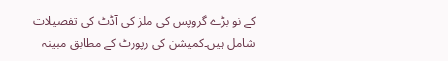کے نو بڑے گروپس کی ملز کی آڈٹ کی تفصیلات شامل ہیں۔کمیشن کی رپورٹ کے مطابق مبینہ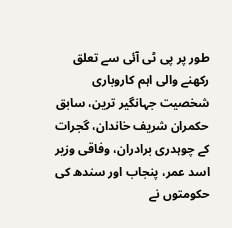طور پر پی ٹی آئی سے تعلق رکھنے والی اہم کاروباری شخصیت جہانگیر ترین، سابق حکمران شریف خاندان، گجرات کے چوہدری برادران، وفاقی وزیر اسد عمر، پنجاب اور سندھ کی حکومتوں نے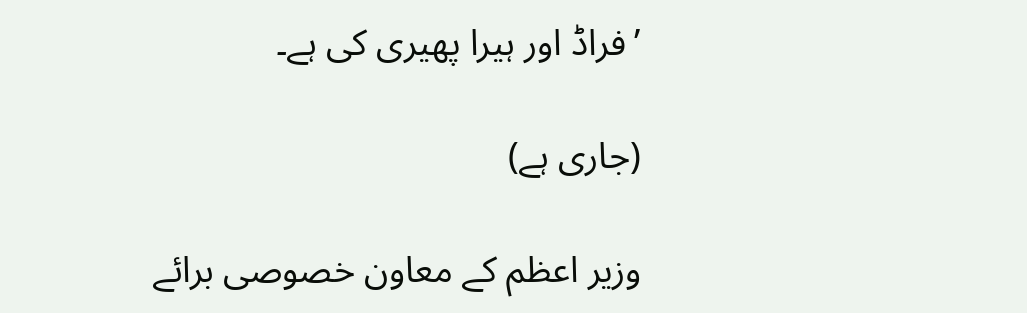’فراڈ اور ہیرا پھیری کی ہے۔

(جاری ہے)

وزیر اعظم کے معاون خصوصی برائے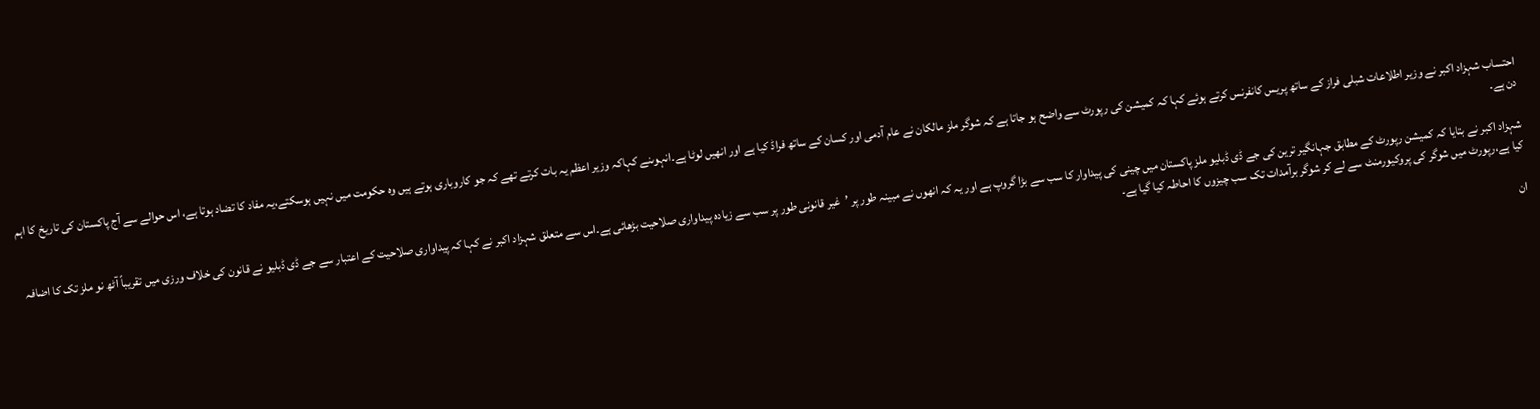احتساب شہزاد اکبر نے وزیر اطلاعات شبلی فراز کے ساتھ پریس کانفرنس کرتے ہوئے کہا کہ کمیشن کی رپورٹ سے واضح ہو جاتا ہے کہ شوگر ملز مالکان نے عام آدمی اور کسان کے ساتھ فراڈ کیا ہے اور انھیں لوٹا ہے۔انہوںنے کہاکہ وزیر اعظم یہ بات کرتے تھے کہ جو کاروباری ہوتے ہیں وہ حکومت میں نہیں ہوسکتے،یہ مفاد کا تضاد ہوتا ہے، اس حوالے سے آج پاکستان کی تاریخ کا اہم دن ہے۔

شہزاد اکبر نے بتایا کہ کمیشن رپورٹ کے مطابق جہانگیر ترین کی جے ڈی ڈبلیو ملز پاکستان میں چینی کی پیداوار کا سب سے بڑا گروپ ہے اور یہ کہ انھوں نے مبینہ طور پر ’غیر قانونی طور پر سب سے زیادہ پیداواری صلاحیت بڑھائی ہے۔اس سے متعلق شہزاد اکبر نے کہا کہ پیداواری صلاحیت کے اعتبار سے جے ڈی ڈبلیو نے قانون کی خلاف ورزی میں تقریباً آٹھ نو ملز تک کا اضافہ کیا ہے،رپورٹ میں شوگر کی پروکیورمنٹ سے لے کر شوگر برآمدات تک سب چیزوں کا احاطہ کیا گیا ہے۔

ان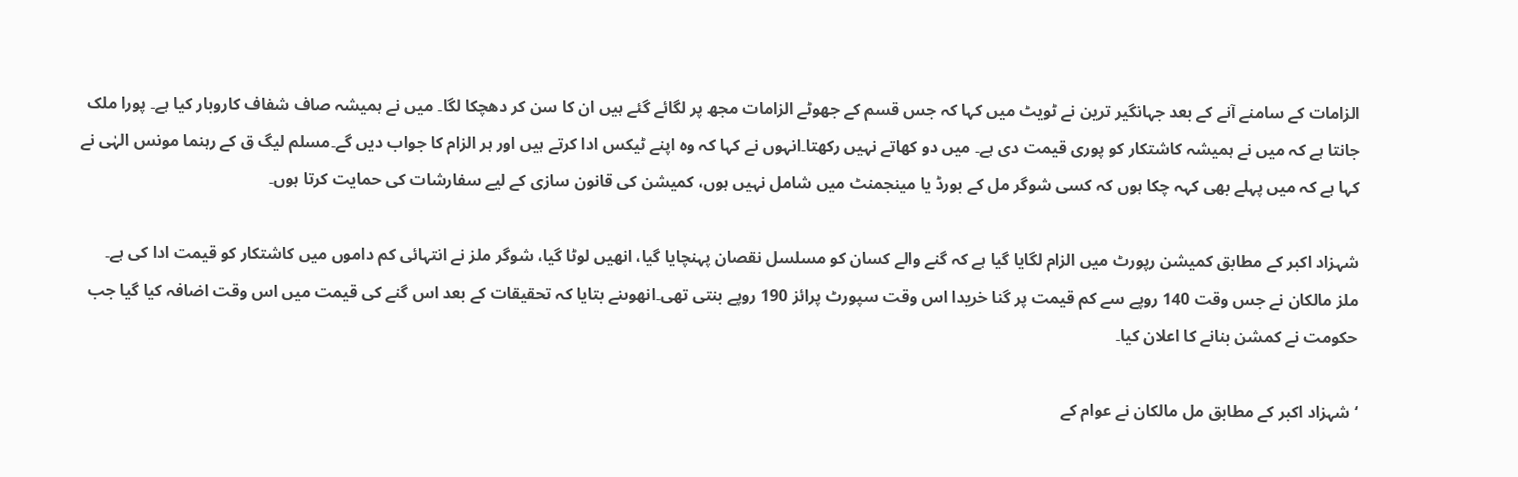الزامات کے سامنے آنے کے بعد جہانگیر ترین نے ٹویٹ میں کہا کہ جس قسم کے جھوٹے الزامات مجھ پر لگائے گئے ہیں ان کا سن کر دھچکا لگا۔ میں نے ہمیشہ صاف شفاف کاروبار کیا ہے۔ پورا ملک جانتا ہے کہ میں نے ہمیشہ کاشتکار کو پوری قیمت دی ہے۔ میں دو کھاتے نہیں رکھتا۔انہوں نے کہا کہ وہ اپنے ٹیکس ادا کرتے ہیں اور ہر الزام کا جواب دیں گے۔مسلم لیگ ق کے رہنما مونس الہٰی نے کہا ہے کہ میں پہلے بھی کہہ چکا ہوں کہ کسی شوگر مل کے بورڈ یا مینجمنٹ میں شامل نہیں ہوں، کمیشن کی قانون سازی کے لیے سفارشات کی حمایت کرتا ہوں۔

شہزاد اکبر کے مطابق کمیشن رپورٹ میں الزام لگایا گیا ہے کہ گنے والے کسان کو مسلسل نقصان پہنچایا گیا، انھیں لوٹا گیا، شوگر ملز نے انتہائی کم داموں میں کاشتکار کو قیمت ادا کی ہے۔ ملز مالکان نے جس وقت 140 روپے سے کم قیمت پر گنا خریدا اس وقت سپورٹ پرائز 190 روپے بنتی تھی۔انھوںنے بتایا کہ تحقیقات کے بعد اس گنے کی قیمت میں اس وقت اضافہ کیا گیا جب حکومت نے کمشن بنانے کا اعلان کیا۔

‘ شہزاد اکبر کے مطابق مل مالکان نے عوام کے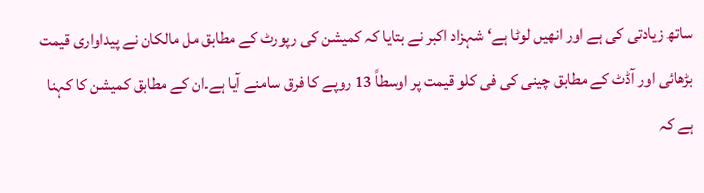ساتھ زیادتی کی ہے اور انھیں لوٹا ہے‘شہزاد اکبر نے بتایا کہ کمیشن کی رپورٹ کے مطابق مل مالکان نے پیداواری قیمت بڑھائی اور آڈٹ کے مطابق چینی کی فی کلو قیمت پر اوسطاً 13 روپے کا فرق سامنے آیا ہے۔ان کے مطابق کمیشن کا کہنا ہے کہ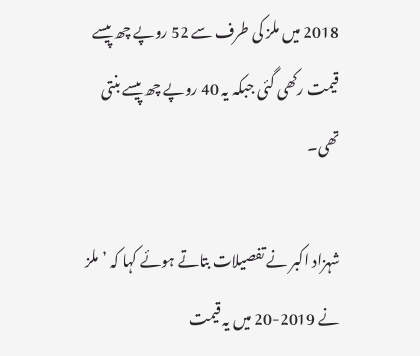2018 میں ملز کی طرف سے 52 روپے چھ پیسے قیمت رکھی گئی جبکہ یہ 40 روپے چھ پیسے بنتی تھی۔

شہزاد اکبر نے تفصیلات بتاتے ہوئے کہا کہ ’ملز نے 2019-20 میں یہ قیمت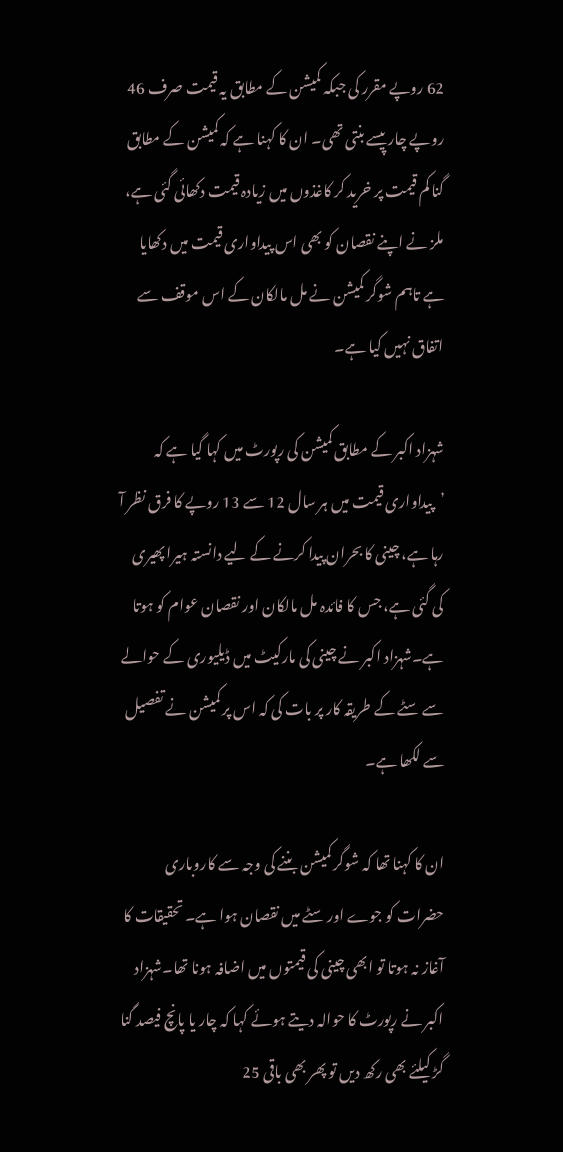62 روپے مقرر کی جبکہ کمیشن کے مطابق یہ قیمت صرف 46 روپے چار پیسے بنتی تھی۔ ان کا کہنا ہے کہ کمیشن کے مطابق گنا کم قیمت پر خرید کر کاغذوں میں زیادہ قیمت دکھائی گئی ہے، ملز نے اپنے نقصان کو بھی اس پیداواری قیمت میں دکھایا ہے تاہم شوگر کمیشن نے مل مالکان کے اس موقف سے اتفاق نہیں کیا ہے۔

شہزاد اکبر کے مطابق کمیشن کی رپورٹ میں کہا گیا ہے کہ ’پیداواری قیمت میں ہر سال 12 سے 13 روپے کا فرق نظر آ رہا ہے، چینی کا بحران پیدا کرنے کے لیے دانستہ ہیرا پھیری کی گئی ہے، جس کا فائدہ مل مالکان اور نقصان عوام کو ہوتا ہے۔شہزاد اکبر نے چینی کی مارکیٹ میں ڈیلیوری کے حوالے سے سٹے کے طریقہ کار پر بات کی کہ اس پر کمیشن نے تفصیل سے لکھا ہے۔

ان کا کہنا تھا کہ شوگر کمیشن بننے کی وجہ سے کاروباری حضرات کو جوے اور سٹے میں نقصان ہوا ہے۔ تحقیقات کا آغاز نہ ہوتا تو ابھی چینی کی قیمتوں میں اضافہ ہونا تھا۔شہزاد اکبر نے رپورٹ کا حوالہ دیتے ہوئے کہا کہ چار یا پانچ فیصد گنا گڑ کیلئے بھی رکھ دیں تو پھر بھی باقی 25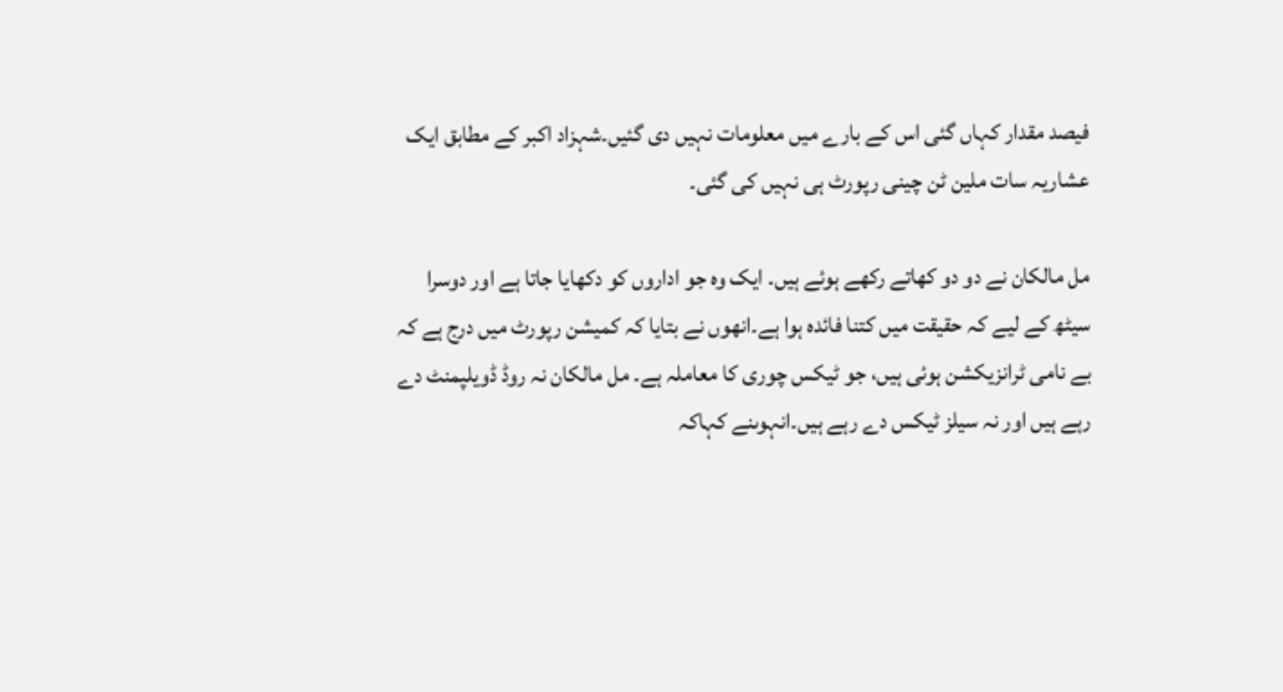فیصد مقدار کہاں گئی اس کے بارے میں معلومات نہیں دی گئیں۔شہزاد اکبر کے مطابق ایک عشاریہ سات ملین ٹن چینی رپورٹ ہی نہیں کی گئی۔

مل مالکان نے دو دو کھاتے رکھے ہوئے ہیں۔ ایک وہ جو اداروں کو دکھایا جاتا ہے اور دوسرا سیٹھ کے لیے کہ حقیقت میں کتنا فائدہ ہوا ہے۔انھوں نے بتایا کہ کمیشن رپورٹ میں درج ہے کہ بے نامی ٹرانزیکشن ہوئی ہیں، جو ٹیکس چوری کا معاملہ ہے۔ مل مالکان نہ روڈ ڈویلپمنٹ دے رہے ہیں اور نہ سیلز ٹیکس دے رہے ہیں۔انہوںنے کہاکہ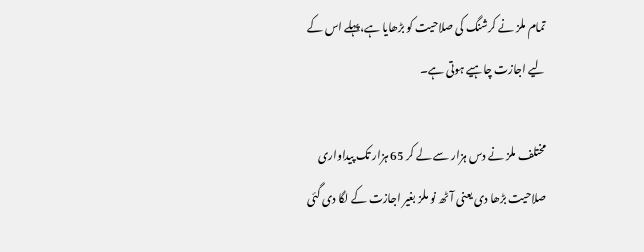تمام ملز نے کرشنگ کی صلاحیت کو بڑھایا ہے،پہلے اس کے لیے اجازت چاہیے ہوتی ہے۔

مختلف ملز نے دس ہزار سے لے کر 65 ہزار تک پیداواری صلاحیت بڑھا دی یعنی آٹھ نو ملز بغیر اجازت کے لگا دی گئی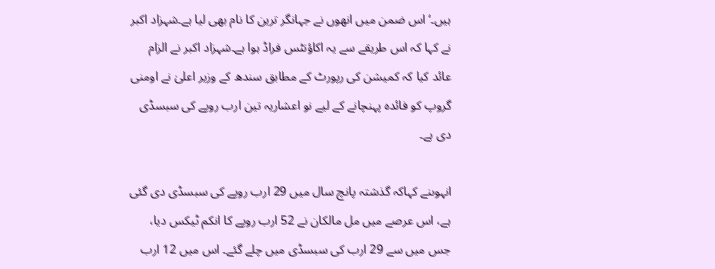ہیں۔‘ اس ضمن میں انھوں نے جہانگر ترین کا نام بھی لیا ہے۔شہزاد اکبر نے کہا کہ اس طریقے سے یہ اکاؤنٹس فراڈ ہوا ہے۔شہزاد اکبر نے الزام عائد کیا کہ کمیشن کی رپورٹ کے مطابق سندھ کے وزیر اعلیٰ نے اومنی گروپ کو فائدہ پہنچانے کے لیے نو اعشاریہ تین ارب روپے کی سبسڈی دی ہے۔

انہوںنے کہاکہ گذشتہ پانچ سال میں 29 ارب روپے کی سبسڈی دی گئی ہے، اس عرصے میں مل مالکان نے 52 ارب روپے کا انکم ٹیکس دیا، جس میں سے 29 ارب کی سبسڈی میں چلے گئے۔ اس میں 12 ارب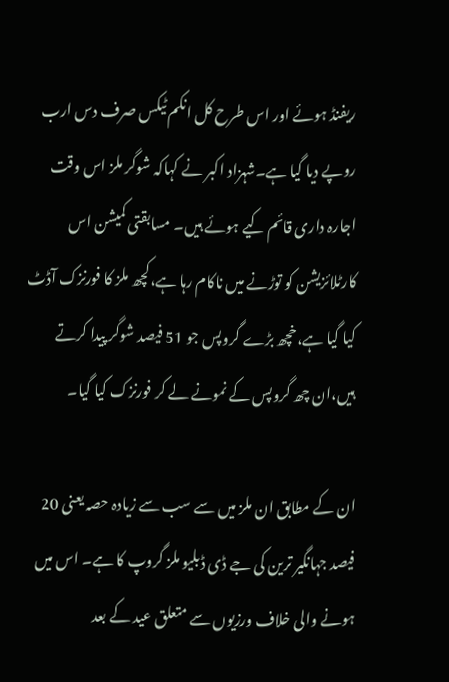ریفنڈ ہوئے اور اس طرح کل انکم ٹیکس صرف دس ارب روپے دیا گیا ہے۔شہزاد اکبر نے کہاکہ شوگر ملز اس وقت اجارہ داری قائم کیے ہوئے ہیں۔ مسابقتی کمیشن اس کارٹلائزیشن کو توڑنے میں ناکام رہا ہے،کچھ ملز کا فورنزک آڈٹ کیا گیا ہے،خچھ بڑے گروپس جو 51 فیصد شوگر پیدا کرتے ہیں،ان چھ گروپس کے نمونے لے کر فورنزک کیا گیا۔

ان کے مطابق ان ملز میں سے سب سے زیادہ حصہ یعنی 20 فیصد جہانگیر ترین کی جے ڈی ڈبلیو ملز گروپ کا ہے۔ اس میں ہونے والی خلاف ورزیوں سے متعلق عید کے بعد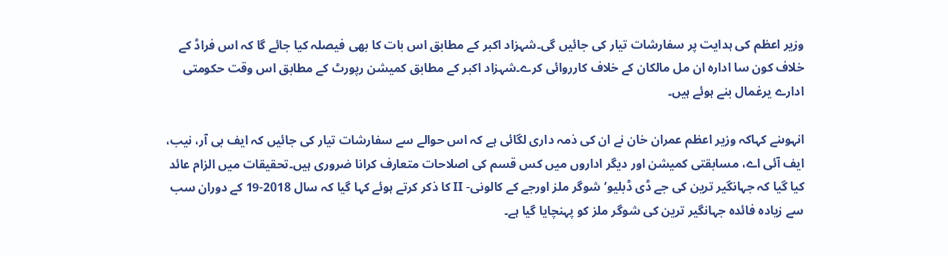وزیر اعظم کی ہدایت پر سفارشات تیار کی جائیں گی۔شہزاد اکبر کے مطابق اس بات کا بھی فیصلہ کیا جائے گا کہ اس فراڈ کے خلاف کون سا ادارہ ان مل مالکان کے خلاف کارروائی کرے۔شہزاد اکبر کے مطابق کمیشن رپورٹ کے مطابق اس وقت حکومتی ادارے یرغمال بنے ہوئے ہیں۔

انہوںنے کہاکہ وزیر اعظم عمران خان نے ان کی ذمہ داری لگائی ہے کہ اس حوالے سے سفارشات تیار کی جائیں کہ ایف بی آر، نیب، ایف آئی اے، مسابقتی کمیشن اور دیگر اداروں میں کس قسم کی اصلاحات متعارف کرانا ضروری ہیں۔تحقیقات میں الزام عائد کیا گیا کہ جہانگیر ترین کی جے ڈی ڈبلیو‘ شوگر ملز اورجے کے کالونی- II کا ذکر کرتے ہوئے کہا گیا کہ سال 2018-19 کے دوران سب سے زیادہ فائدہ جہانگیر ترین کی شوگر ملز کو پہنچایا گیا ہے۔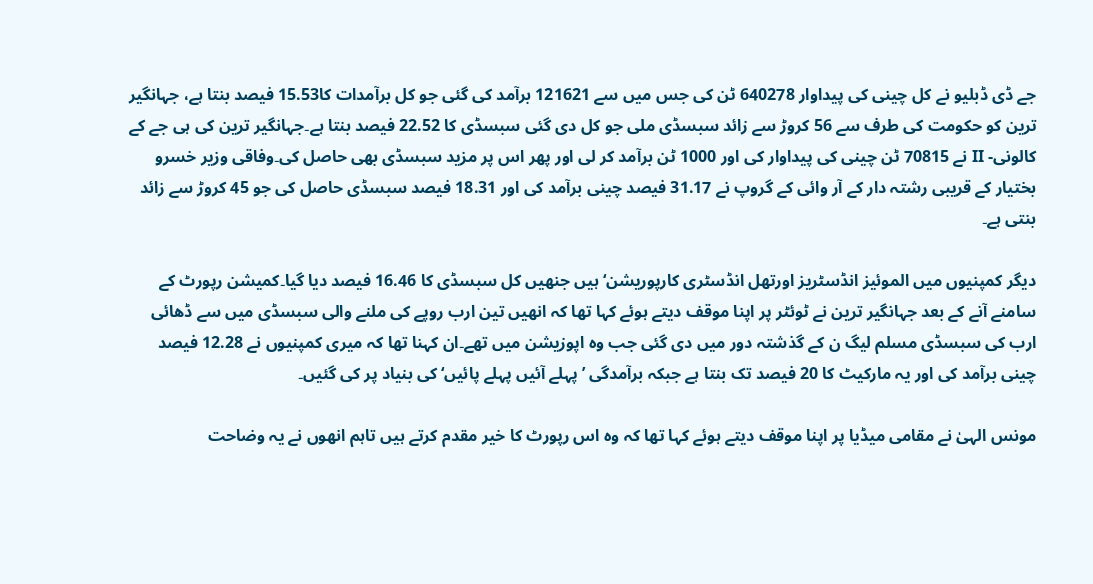جے ڈی ڈبلیو نے کل چینی کی پیداوار 640278 ٹن کی جس میں سے 121621 برآمد کی گئی جو کل برآمدات کا15.53 فیصد بنتا ہے، جہانگیر ترین کو حکومت کی طرف سے 56 کروڑ سے زائد سبسڈی ملی جو کل دی گئی سبسڈی کا 22.52 فیصد بنتا ہے۔جہانگیر ترین کی ہی جے کے کالونی- II نے 70815 ٹن چینی کی پیداوار کی اور 1000 ٹن برآمد کر لی اور پھر اس پر مزید سبسڈی بھی حاصل کی۔وفاقی وزیر خسرو بختیار کے قریبی رشتہ دار کے آر وائی کے گروپ نے 31.17 فیصد چینی برآمد کی اور 18.31 فیصد سبسڈی حاصل کی جو 45 کروڑ سے زائد بنتی ہے۔

دیگر کمپنیوں میں الموئیز انڈسٹریز اورتھل انڈسٹری کارپوریشن‘ ہیں جنھیں کل سبسڈی کا 16.46 فیصد دیا گیا۔کمیشن رپورٹ کے سامنے آنے کے بعد جہانگیر ترین نے ٹوئٹر پر اپنا موقف دیتے ہوئے کہا تھا کہ انھیں تین ارب روپے کی ملنے والی سبسڈی میں سے ڈھائی ارب کی سبسڈی مسلم لیگ ن کے گذشتہ دور میں دی گئی جب وہ اپوزیشن میں تھے۔ان کہنا تھا کہ میری کمپنیوں نے 12.28 فیصد چینی برآمد کی اور یہ مارکیٹ کا 20 فیصد تک بنتا ہے جبکہ برآمدگی ’پہلے آئیں پہلے پائیں‘ کی بنیاد پر کی گئیں۔

مونس الہیٰ نے مقامی میڈیا پر اپنا موقف دیتے ہوئے کہا تھا کہ وہ اس رپورٹ کا خیر مقدم کرتے ہیں تاہم انھوں نے یہ وضاحت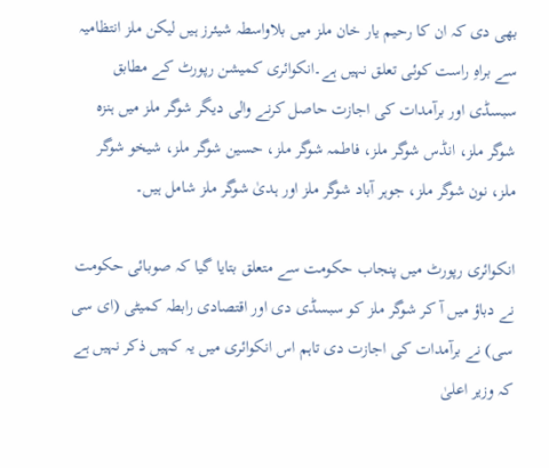بھی دی کہ ان کا رحیم یار خان ملز میں بلاواسطہ شیئرز ہیں لیکن ملز انتظامیہ سے براہِ راست کوئی تعلق نہیں ہے۔انکوائری کمیشن رپورٹ کے مطابق سبسڈی اور برآمدات کی اجازت حاصل کرنے والی دیگر شوگر ملز میں ہنزہ شوگر ملز، انڈس شوگر ملز، فاطمہ شوگر ملز، حسین شوگر ملز، شیخو شوگر ملز، نون شوگر ملز، جوہر آباد شوگر ملز اور ہدیٰ شوگر ملز شامل ہیں۔

انکوائری رپورٹ میں پنجاب حکومت سے متعلق بتایا گیا کہ صوبائی حکومت نے دباؤ میں آ کر شوگر ملز کو سبسڈی دی اور اقتصادی رابطہ کمیٹی (ای سی سی) نے برآمدات کی اجازت دی تاہم اس انکوائری میں یہ کہیں ذکر نہیں ہے کہ وزیر اعلیٰ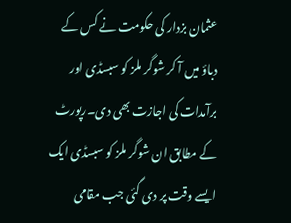عثمان بزدار کی حکومت نے کس کے دباؤ میں آ کر شوگر ملز کو سبسڈی اور برآمدات کی اجازت بھی دی۔رپورٹ کے مطابق ان شوگر ملز کو سبسڈی ایک ایسے وقت پر دی گئی جب مقامی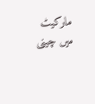مارکیٹ میں چینی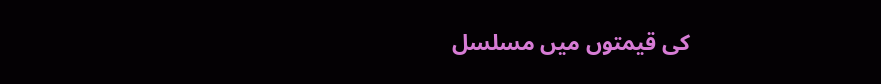کی قیمتوں میں مسلسل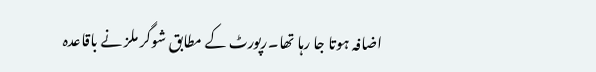اضافہ ہوتا جا رہا تھا۔رپورٹ کے مطابق شوگر ملز نے باقاعدہ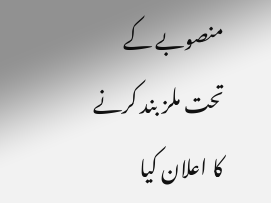منصوبے کے تحت ملز بند کرنے کا اعلان کیا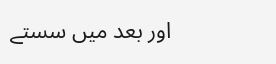اور بعد میں سستے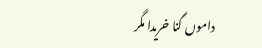داموں گنا خریدا مگر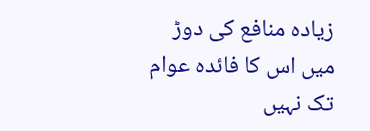زیادہ منافع کی دوڑ میں اس کا فائدہ عوام تک نہیں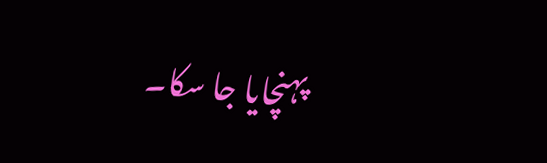پہنچایا جا سکا۔